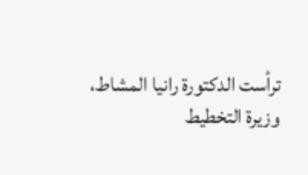ترأست الدكتورة رانيا المشاط، وزيرة التخطيط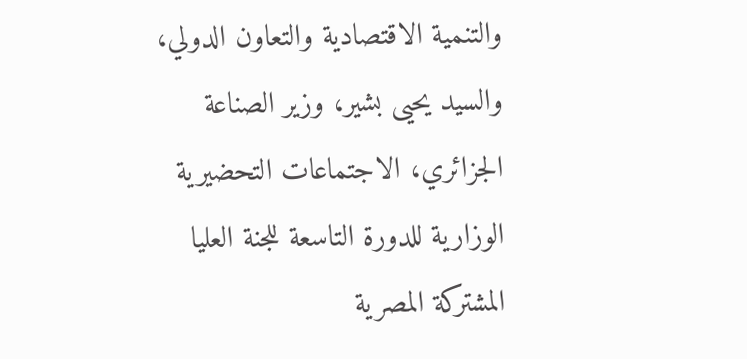والتنمية الاقتصادية والتعاون الدولي، والسيد يحيى بشير، وزير الصناعة الجزائري، الاجتماعات التحضيرية الوزارية للدورة التاسعة للجنة العليا المشتركة المصرية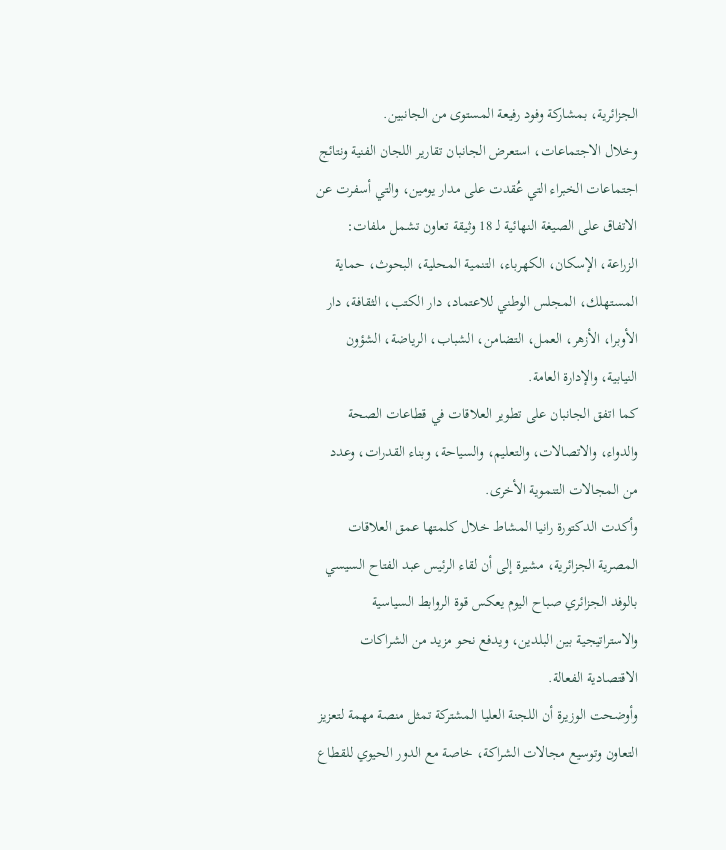الجزائرية، بمشاركة وفود رفيعة المستوى من الجانبين.
وخلال الاجتماعات، استعرض الجانبان تقارير اللجان الفنية ونتائج اجتماعات الخبراء التي عُقدت على مدار يومين، والتي أسفرت عن الاتفاق على الصيغة النهائية لـ 18 وثيقة تعاون تشمل ملفات: الزراعة، الإسكان، الكهرباء، التنمية المحلية، البحوث، حماية المستهلك، المجلس الوطني للاعتماد، دار الكتب، الثقافة، دار الأوبرا، الأزهر، العمل، التضامن، الشباب، الرياضة، الشؤون النيابية، والإدارة العامة.
كما اتفق الجانبان على تطوير العلاقات في قطاعات الصحة والدواء، والاتصالات، والتعليم، والسياحة، وبناء القدرات، وعدد من المجالات التنموية الأخرى.
وأكدت الدكتورة رانيا المشاط خلال كلمتها عمق العلاقات المصرية الجزائرية، مشيرة إلى أن لقاء الرئيس عبد الفتاح السيسي بالوفد الجزائري صباح اليوم يعكس قوة الروابط السياسية والاستراتيجية بين البلدين، ويدفع نحو مزيد من الشراكات الاقتصادية الفعالة.
وأوضحت الوزيرة أن اللجنة العليا المشتركة تمثل منصة مهمة لتعزيز التعاون وتوسيع مجالات الشراكة، خاصة مع الدور الحيوي للقطاع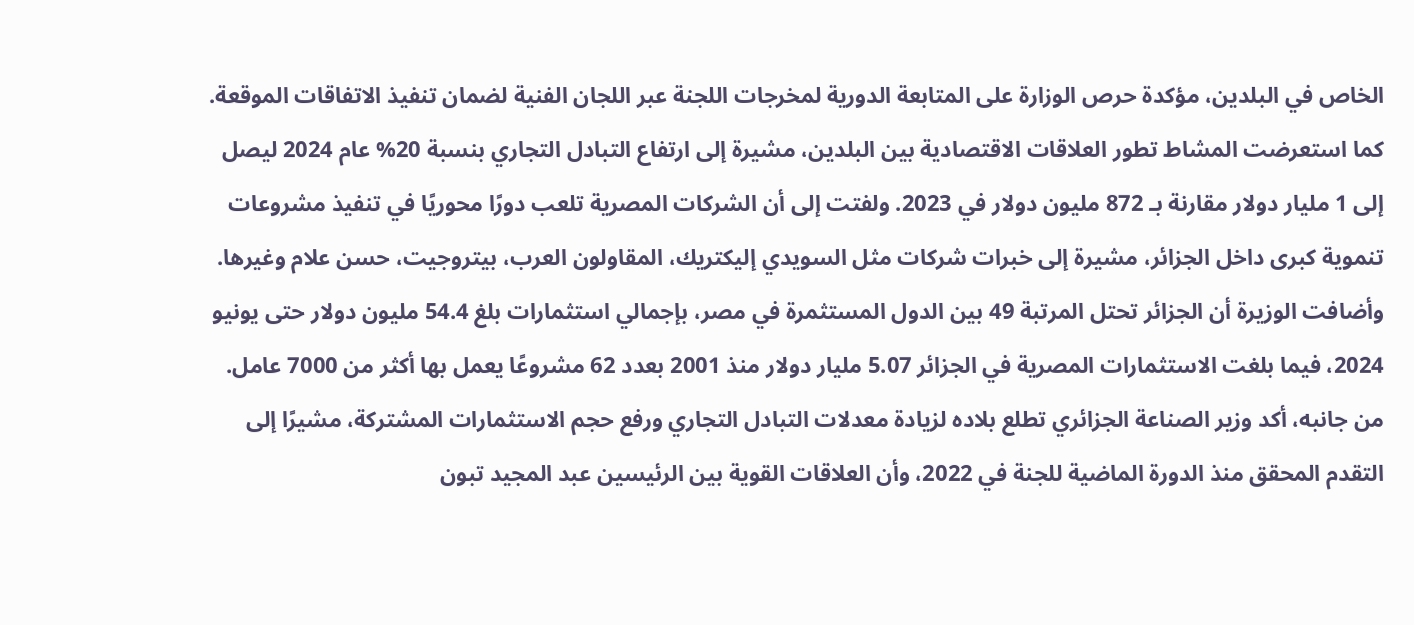الخاص في البلدين، مؤكدة حرص الوزارة على المتابعة الدورية لمخرجات اللجنة عبر اللجان الفنية لضمان تنفيذ الاتفاقات الموقعة.
كما استعرضت المشاط تطور العلاقات الاقتصادية بين البلدين، مشيرة إلى ارتفاع التبادل التجاري بنسبة 20% عام 2024 ليصل إلى 1 مليار دولار مقارنة بـ 872 مليون دولار في 2023. ولفتت إلى أن الشركات المصرية تلعب دورًا محوريًا في تنفيذ مشروعات تنموية كبرى داخل الجزائر، مشيرة إلى خبرات شركات مثل السويدي إليكتريك، المقاولون العرب، بيتروجيت، حسن علام وغيرها.
وأضافت الوزيرة أن الجزائر تحتل المرتبة 49 بين الدول المستثمرة في مصر، بإجمالي استثمارات بلغ 54.4 مليون دولار حتى يونيو 2024، فيما بلغت الاستثمارات المصرية في الجزائر 5.07 مليار دولار منذ 2001 بعدد 62 مشروعًا يعمل بها أكثر من 7000 عامل.
من جانبه، أكد وزير الصناعة الجزائري تطلع بلاده لزيادة معدلات التبادل التجاري ورفع حجم الاستثمارات المشتركة، مشيرًا إلى التقدم المحقق منذ الدورة الماضية للجنة في 2022، وأن العلاقات القوية بين الرئيسين عبد المجيد تبون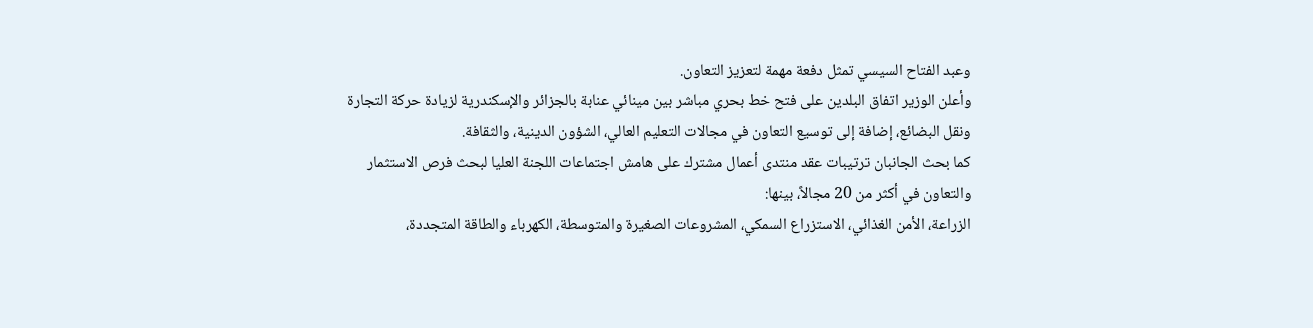وعبد الفتاح السيسي تمثل دفعة مهمة لتعزيز التعاون.
وأعلن الوزير اتفاق البلدين على فتح خط بحري مباشر بين مينائي عنابة بالجزائر والإسكندرية لزيادة حركة التجارة ونقل البضائع، إضافة إلى توسيع التعاون في مجالات التعليم العالي، الشؤون الدينية، والثقافة.
كما بحث الجانبان ترتيبات عقد منتدى أعمال مشترك على هامش اجتماعات اللجنة العليا لبحث فرص الاستثمار والتعاون في أكثر من 20 مجالاً، بينها:
الزراعة، الأمن الغذائي، الاستزراع السمكي، المشروعات الصغيرة والمتوسطة، الكهرباء والطاقة المتجددة،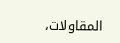المقاولات،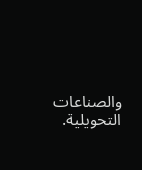والصناعات التحويلية.